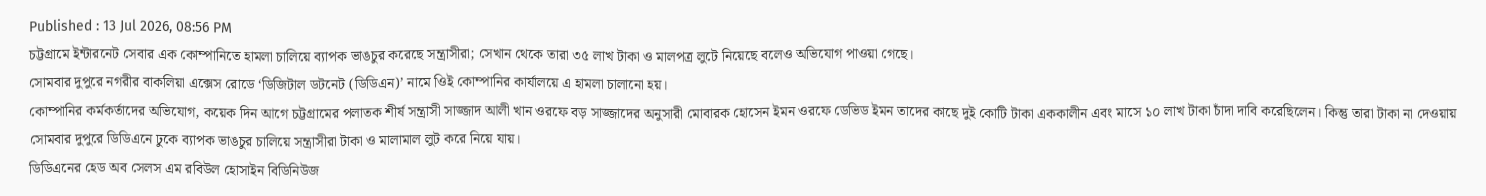Published : 13 Jul 2026, 08:56 PM
চট্টগ্রামে ইন্টারনেট সেবার এক কোম্পানিতে হামলা চালিয়ে ব্যাপক ভাঙচুর করেছে সন্ত্রাসীরা; সেখান থেকে তারা ৩৫ লাখ টাকা ও মালপত্র লুটে নিয়েছে বলেও অভিযোগ পাওয়া গেছে।
সোমবার দুপুরে নগরীর বাকলিয়া এক্সেস রোডে ‘ডিজিটাল ডটনেট (ডিডিএন)’ নামে ওিই কোম্পানির কার্যালয়ে এ হামলা চালানো হয়।
কোম্পানির কর্মকর্তাদের অভিযোগ, কয়েক দিন আগে চট্টগ্রামের পলাতক শীর্ষ সন্ত্রাসী সাজ্জাদ আলী খান ওরফে বড় সাজ্জাদের অনুসারী মোবারক হোসেন ইমন ওরফে ডেভিড ইমন তাদের কাছে দুই কোটি টাকা এককালীন এবং মাসে ১০ লাখ টাকা চাঁদা দাবি করেছিলেন। কিন্তু তারা টাকা না দেওয়ায় সোমবার দুপুরে ডিডিএনে ঢুকে ব্যাপক ভাঙচুর চালিয়ে সন্ত্রাসীরা টাকা ও মালামাল লুট করে নিয়ে যায়।
ডিডিএনের হেড অব সেলস এম রবিউল হোসাইন বিডিনিউজ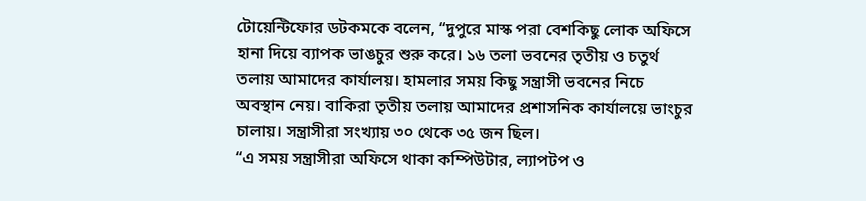টোয়েন্টিফোর ডটকমকে বলেন, “দুপুরে মাস্ক পরা বেশকিছু লোক অফিসে হানা দিয়ে ব্যাপক ভাঙচুর শুরু করে। ১৬ তলা ভবনের তৃতীয় ও চতুর্থ তলায় আমাদের কার্যালয়। হামলার সময় কিছু সন্ত্রাসী ভবনের নিচে অবস্থান নেয়। বাকিরা তৃতীয় তলায় আমাদের প্রশাসনিক কার্যালয়ে ভাংচুর চালায়। সন্ত্রাসীরা সংখ্যায় ৩০ থেকে ৩৫ জন ছিল।
“এ সময় সন্ত্রাসীরা অফিসে থাকা কম্পিউটার, ল্যাপটপ ও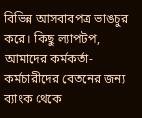বিভিন্ন আসবাবপত্র ভাঙচুর করে। কিছু ল্যাপটপ, আমাদের কর্মকর্তা-কর্মচারীদের বেতনের জন্য ব্যাংক থেকে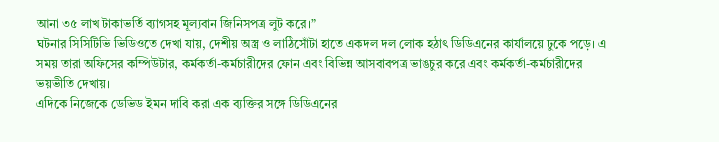আনা ৩৫ লাখ টাকাভর্তি ব্যাগসহ মূল্যবান জিনিসপত্র লুট করে।”
ঘটনার সিসিটিভি ভিডিওতে দেখা যায়, দেশীয় অস্ত্র ও লাঠিসোঁটা হাতে একদল দল লোক হঠাৎ ডিডিএনের কার্যালয়ে ঢুকে পড়ে। এ সময় তারা অফিসের কম্পিউটার, কর্মকর্তা-কর্মচারীদের ফোন এবং বিভিন্ন আসবাবপত্র ভাঙচুর করে এবং কর্মকর্তা-কর্মচারীদের ভয়ভীতি দেখায়।
এদিকে নিজেকে ডেভিড ইমন দাবি করা এক ব্যক্তির সঙ্গে ডিডিএনের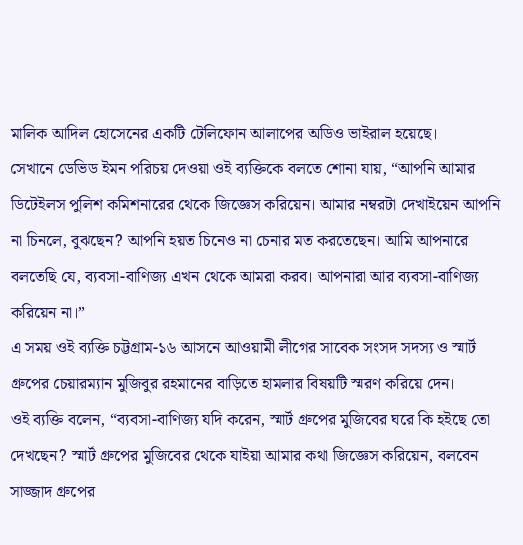মালিক আদিল হোসেনের একটি টেলিফোন আলাপের অডিও ভাইরাল হয়েছে।
সেখানে ডেভিড ইমন পরিচয় দেওয়া ওই ব্যক্তিকে বলতে শোনা যায়, “আপনি আমার ডিটেইলস পুলিশ কমিশনারের থেকে জিজ্ঞেস করিয়েন। আমার নম্বরটা দেখাইয়েন আপনি না চিনলে, বুঝছেন? আপনি হয়ত চিনেও না চেনার মত করতেছেন। আমি আপনারে বলতেছি যে, ব্যবসা-বাণিজ্য এখন থেকে আমরা করব। আপনারা আর ব্যবসা-বাণিজ্য করিয়েন না।”
এ সময় ওই ব্যক্তি চট্টগ্রাম-১৬ আসনে আওয়ামী লীগের সাবেক সংসদ সদস্য ও স্মার্ট গ্রুপের চেয়ারম্যান মুজিবুর রহমানের বাড়িতে হামলার বিষয়টি স্মরণ করিয়ে দেন।
ওই ব্যক্তি বলেন, “ব্যবসা-বাণিজ্য যদি করেন, স্মার্ট গ্রুপের মুজিবের ঘরে কি হইছে তো দেখছেন? স্মার্ট গ্রুপের মুজিবের থেকে যাইয়া আমার কথা জিজ্ঞেস করিয়েন, বলবেন সাজ্জাদ গ্রুপের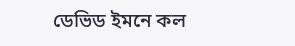ডেভিড ইমনে কল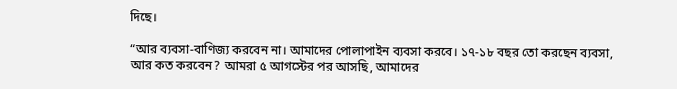দিছে।

“আর ব্যবসা-বাণিজ্য করবেন না। আমাদের পোলাপাইন ব্যবসা করবে। ১৭-১৮ বছর তো করছেন ব্যবসা, আর কত করবেন? আমরা ৫ আগস্টের পর আসছি, আমাদের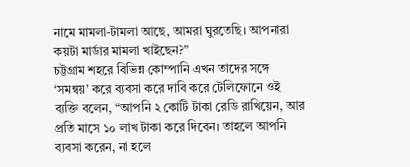নামে মামলা-টামলা আছে, আমরা ঘুরতেছি। আপনারা কয়টা মার্ডার মামলা খাইছেন?”
চট্টগ্রাম শহরে বিভিন্ন কোম্পানি এখন তাদের সঙ্গে ‘সমন্বয়’ করে ব্যবসা করে দাবি করে টেলিফোনে ওই ব্যক্তি বলেন, “আপনি ২ কোটি টাকা রেডি রাখিয়েন, আর প্রতি মাসে ১০ লাখ টাকা করে দিবেন। তাহলে আপনি ব্যবসা করেন, না হলে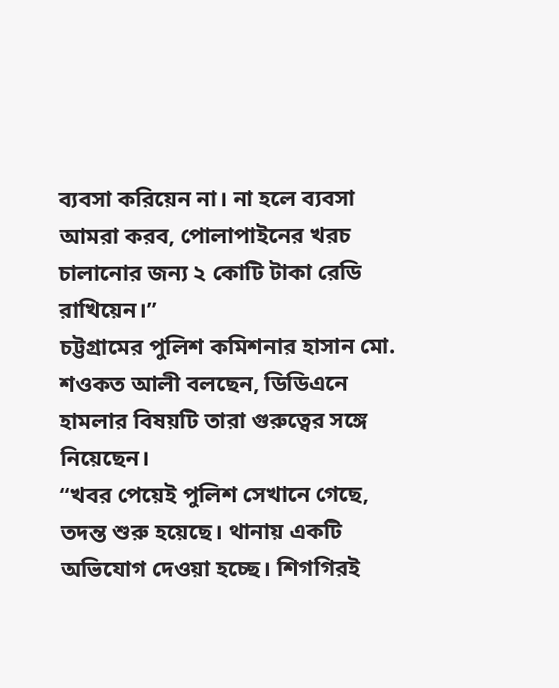ব্যবসা করিয়েন না। না হলে ব্যবসা আমরা করব, পোলাপাইনের খরচ চালানোর জন্য ২ কোটি টাকা রেডি রাখিয়েন।”
চট্টগ্রামের পুলিশ কমিশনার হাসান মো. শওকত আলী বলছেন, ডিডিএনে হামলার বিষয়টি তারা গুরুত্বের সঙ্গে নিয়েছেন।
“খবর পেয়েই পুলিশ সেখানে গেছে, তদন্ত শুরু হয়েছে। থানায় একটি অভিযোগ দেওয়া হচ্ছে। শিগগিরই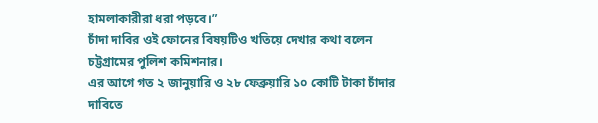হামলাকারীরা ধরা পড়বে।”
চাঁদা দাবির ওই ফোনের বিষয়টিও খতিয়ে দেখার কথা বলেন চট্টগ্রামের পুলিশ কমিশনার।
এর আগে গত ২ জানুয়ারি ও ২৮ ফেব্রুয়ারি ১০ কোটি টাকা চাঁদার দাবিতে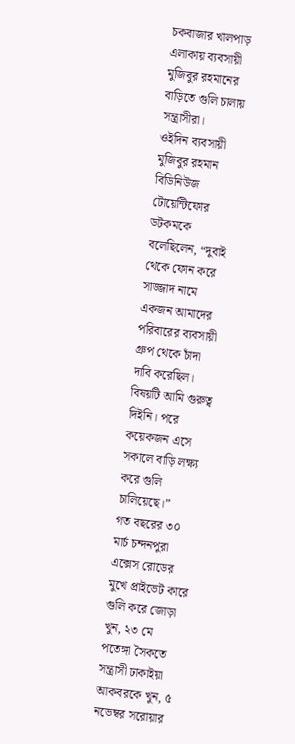চকবাজার খালপাড় এলাকায় ব্যবসায়ী মুজিবুর রহমানের বাড়িতে গুলি চালায় সন্ত্রাসীরা।
ওইদিন ব্যবসায়ী মুজিবুর রহমান বিডিনিউজ টোয়েন্টিফোর ডটকমকে বলেছিলেন, “দুবাই থেকে ফোন করে সাজ্জাদ নামে একজন আমাদের পরিবারের ব্যবসায়ী গ্রুপ থেকে চাঁদা দাবি করেছিল। বিষয়টি আমি গুরুত্ব দিইনি। পরে কয়েকজন এসে সকালে বাড়ি লক্ষ্য করে গুলি চালিয়েছে।”
গত বছরের ৩০ মার্চ চন্দনপুরা এক্সেস রোডের মুখে প্রাইভেট কারে গুলি করে জোড়া খুন, ২৩ মে পতেঙ্গা সৈকতে সন্ত্রাসী ঢাকাইয়া আকবরকে খুন, ৫ নভেম্বর সরোয়ার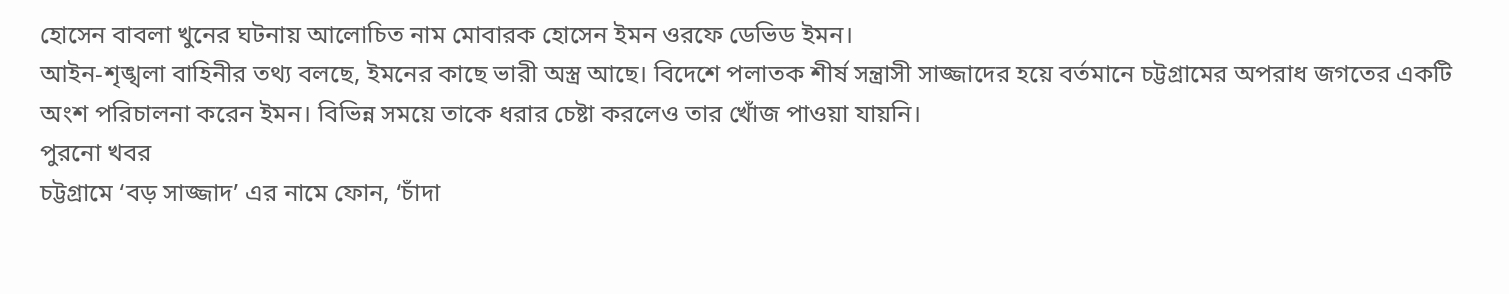হোসেন বাবলা খুনের ঘটনায় আলোচিত নাম মোবারক হোসেন ইমন ওরফে ডেভিড ইমন।
আইন-শৃঙ্খলা বাহিনীর তথ্য বলছে, ইমনের কাছে ভারী অস্ত্র আছে। বিদেশে পলাতক শীর্ষ সন্ত্রাসী সাজ্জাদের হয়ে বর্তমানে চট্টগ্রামের অপরাধ জগতের একটি অংশ পরিচালনা করেন ইমন। বিভিন্ন সময়ে তাকে ধরার চেষ্টা করলেও তার খোঁজ পাওয়া যায়নি।
পুরনো খবর
চট্টগ্রামে ‘বড় সাজ্জাদ’ এর নামে ফোন, ‘চাঁদা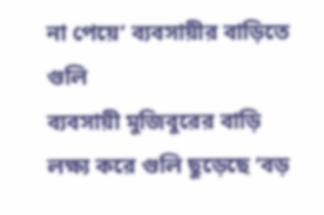না পেয়ে’ ব্যবসায়ীর বাড়িতে গুলি
ব্যবসায়ী মুজিবুরের বাড়ি লক্ষ্য করে গুলি ছুড়েছে ‘বড়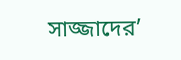সাজ্জাদের’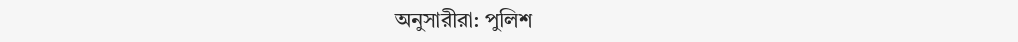অনুসারীরা: পুলিশ